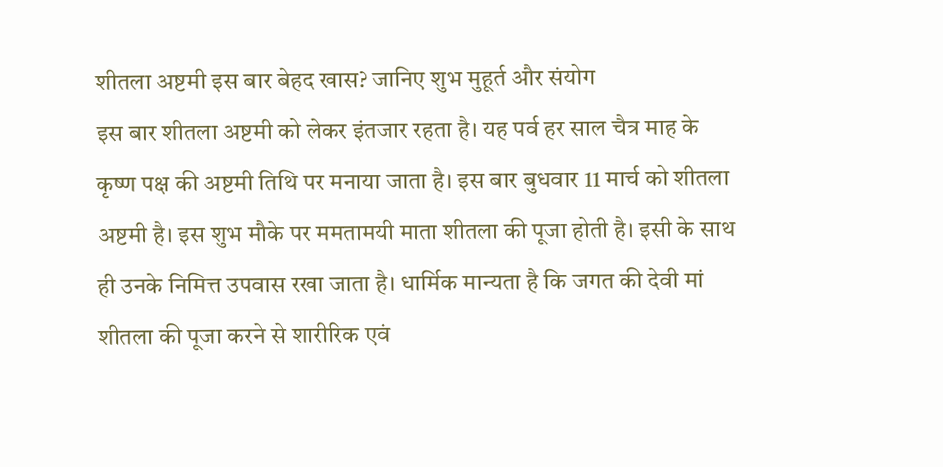शीतला अष्टमी इस बार बेहद खास? जानिए शुभ मुहूर्त और संयोग
इस बार शीतला अष्टमी को लेकर इंतजार रहता है। यह पर्व हर साल चैत्र माह के कृष्ण पक्ष की अष्टमी तिथि पर मनाया जाता है। इस बार बुधवार 11 मार्च को शीतला अष्टमी है। इस शुभ मौके पर ममतामयी माता शीतला की पूजा होती है। इसी के साथ ही उनके निमित्त उपवास रखा जाता है। धार्मिक मान्यता है कि जगत की देवी मां शीतला की पूजा करने से शारीरिक एवं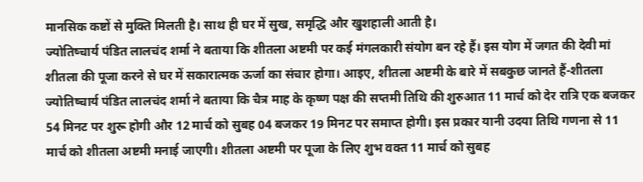मानसिक कष्टों से मुक्ति मिलती है। साथ ही घर में सुख, समृद्धि और खुशहाली आती है।
ज्योतिष्चार्य पंडित लालचंद शर्मा ने बताया कि शीतला अष्टमी पर कई मंगलकारी संयोग बन रहे हैं। इस योग में जगत की देवी मां शीतला की पूजा करने से घर में सकारात्मक ऊर्जा का संचार होगा। आइए, शीतला अष्टमी के बारे में सबकुछ जानते हैं-शीतला
ज्योतिष्चार्य पंडित लालचंद शर्मा ने बताया कि चैत्र माह के कृष्ण पक्ष की सप्तमी तिथि की शुरुआत 11 मार्च को देर रात्रि एक बजकर 54 मिनट पर शुरू होगी और 12 मार्च को सुबह 04 बजकर 19 मिनट पर समाप्त होगी। इस प्रकार यानी उदया तिथि गणना से 11 मार्च को शीतला अष्टमी मनाई जाएगी। शीतला अष्टमी पर पूजा के लिए शुभ वक्त 11 मार्च को सुबह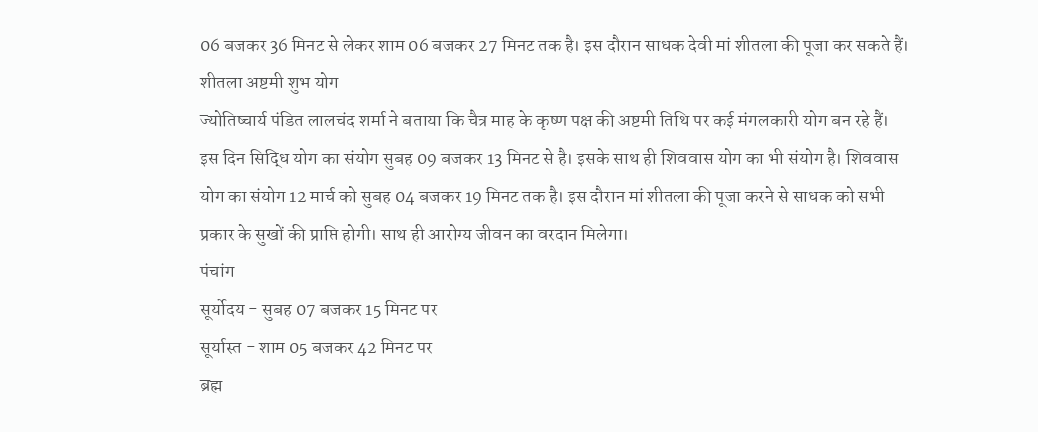06 बजकर 36 मिनट से लेकर शाम 06 बजकर 27 मिनट तक है। इस दौरान साधक देवी मां शीतला की पूजा कर सकते हैं।
शीतला अष्टमी शुभ योग
ज्योतिष्चार्य पंडित लालचंद शर्मा ने बताया कि चैत्र माह के कृष्ण पक्ष की अष्टमी तिथि पर कई मंगलकारी योग बन रहे हैं। इस दिन सिद्धि योग का संयोग सुबह 09 बजकर 13 मिनट से है। इसके साथ ही शिववास योग का भी संयोग है। शिववास योग का संयोग 12 मार्च को सुबह 04 बजकर 19 मिनट तक है। इस दौरान मां शीतला की पूजा करने से साधक को सभी प्रकार के सुखों की प्राप्ति होगी। साथ ही आरोग्य जीवन का वरदान मिलेगा।
पंचांग
सूर्योदय - सुबह 07 बजकर 15 मिनट पर
सूर्यास्त - शाम 05 बजकर 42 मिनट पर
ब्रह्म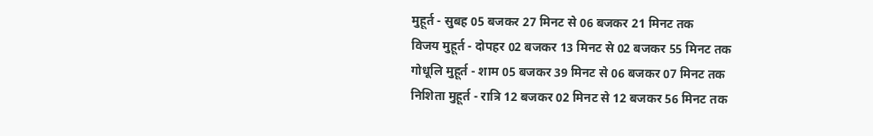मुहूर्त - सुबह 05 बजकर 27 मिनट से 06 बजकर 21 मिनट तक
विजय मुहूर्त - दोपहर 02 बजकर 13 मिनट से 02 बजकर 55 मिनट तक
गोधूलि मुहूर्त - शाम 05 बजकर 39 मिनट से 06 बजकर 07 मिनट तक
निशिता मुहूर्त - रात्रि 12 बजकर 02 मिनट से 12 बजकर 56 मिनट तक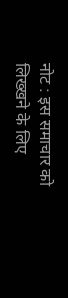नोट : इस समाचार को लिख्खने के लिए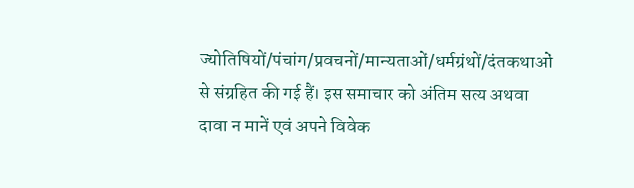ज्योतिषियों/पंचांग/प्रवचनों/मान्यताओं/धर्मग्रंथों/दंतकथाओं से संग्रहित की गई हैं। इस समाचार को अंतिम सत्य अथवा दावा न मानें एवं अपने विवेक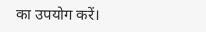का उपयोग करें।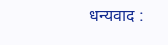धन्यवाद :